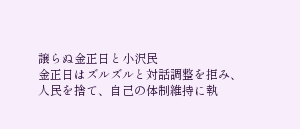譲らぬ金正日と小沢民
金正日はズルズルと対話調整を拒み、
人民を捨て、自己の体制維持に執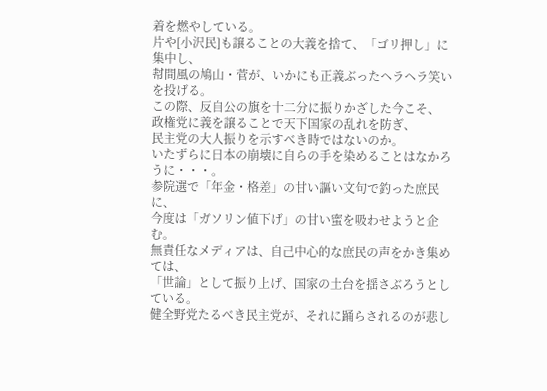着を燃やしている。
片や[小沢民]も譲ることの大義を捨て、「ゴリ押し」に集中し、
幇間風の鳩山・菅が、いかにも正義ぶったヘラヘラ笑いを投げる。
この際、反自公の旗を十二分に振りかざした今こそ、
政権党に義を譲ることで天下国家の乱れを防ぎ、
民主党の大人振りを示すべき時ではないのか。
いたずらに日本の崩壊に自らの手を染めることはなかろうに・・・。
参院選で「年金・格差」の甘い謳い文句で釣った庶民に、
今度は「ガソリン値下げ」の甘い蜜を吸わせようと企む。
無責任なメディアは、自己中心的な庶民の声をかき集めては、
「世論」として振り上げ、国家の土台を揺さぶろうとしている。
健全野党たるべき民主党が、それに踊らされるのが悲し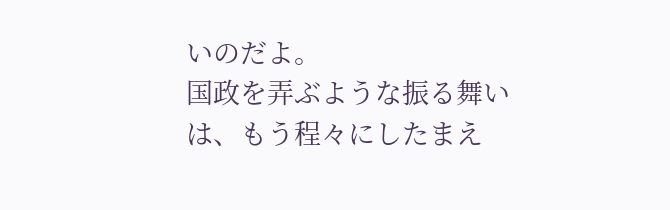いのだよ。
国政を弄ぶような振る舞いは、もう程々にしたまえ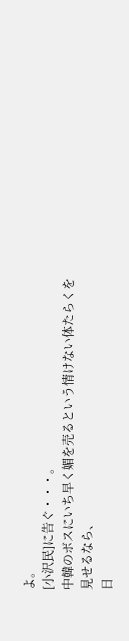よ。
[小沢民]に告ぐ・・・。
中韓のボスにいち早く媚を売るという情けない体たらくを見せるなら、
日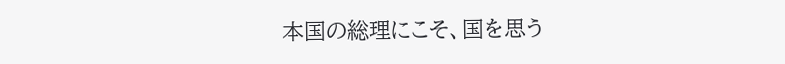本国の総理にこそ、国を思う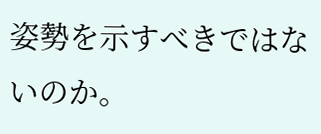姿勢を示すべきではないのか。